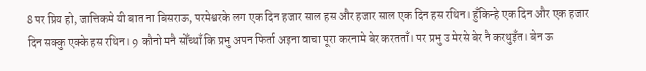8 पर प्रिय हो, जात्तिकमे यी बात ना बिसराऊ, परमेश्वरके लग एक दिन हजार साल हस और हजार साल एक दिन हस रथिन। हुँकिन्हे एक दिन और एक हजार दिन सक्कु एक्के हस रथिन। 9 कौनो मनै सोँच्थाँ कि प्रभु अपन फिर्ता अइना वाचा पूरा करनामे बेर करतताँ। पर प्रभु उ मेरसे बेर नै करथुइँत। बेन ऊ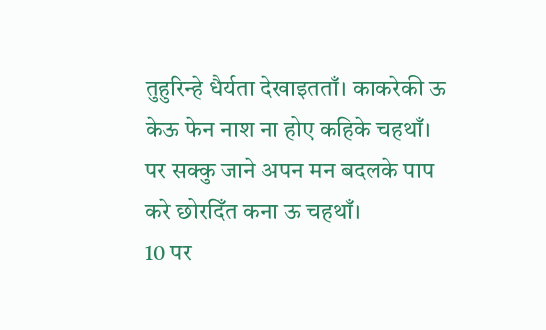तुहुरिन्हे धैर्यता देखाइतताँ। काकरेकी ऊ केऊ फेन नाश ना होए कहिके चहथाँ। पर सक्कु जाने अपन मन बदलके पाप करे छोरदिँत कना ऊ चहथाँ।
10 पर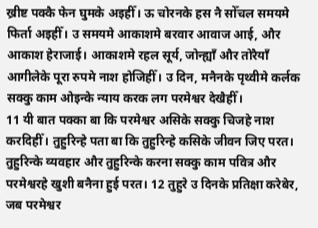ख्रीष्ट पक्कै फेन घुमके अइहीँ। ऊ चोरनके हस नै सोँचल समयमे फिर्ता अइहीँ। उ समयमे आकाशमे बरवार आवाज आई, और आकाश हेराजाई। आकाशमे रहल सूर्य, जोन्ह्याँ और तोरैयाँ आगीलेके पूरा रुपमे नाश होजिहीँ। उ दिन, मनैनके पृथ्वीमे कर्लक सक्कु काम ओइन्के न्याय करक लग परमेश्वर देखैहीँ।
11 यी बात पक्का बा कि परमेश्वर असिके सक्कु चिजहे नाश करदिहीँ। तुहुरिन्हे पता बा कि तुहुरिन्हे कसिके जीवन जिए परत। तुहुरिन्के व्यवहार और तुहुरिन्के करना सक्कु काम पवित्र और परमेश्वरहे खुशी बनैना हुई परत। 12 तुहुरे उ दिनके प्रतिक्षा करेबेर, जब परमेश्वर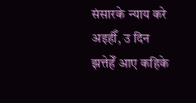संसारके न्याय करे अइहीँ, उ दिन झत्तेहेँ आए कहिके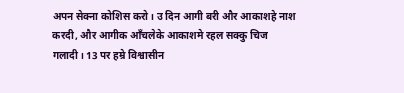अपन सेक्ना कोशिस करो। उ दिन आगी बरी और आकाशहे नाश करदी, और आगीक आँचलेके आकाशमे रहल सक्कु चिज गलादी। 13 पर हम्रे विश्वासीन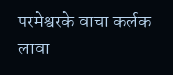परमेश्वरके वाचा कर्लक लावा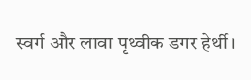स्वर्ग और लावा पृथ्वीक डगर हेर्थी।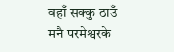वहाँ सक्कु ठाउँ मनै परमेश्वरके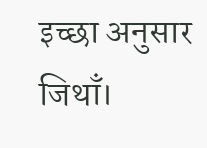इच्छा अनुसार जिथाँ।